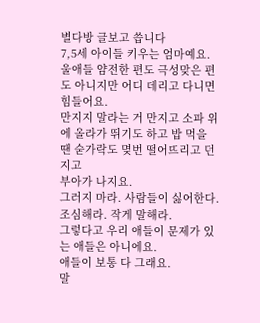별다방 글보고 씁니다
7,5세 아이들 키우는 엄마예요.
울애들 얌전한 편도 극성맞은 편도 아니지만 어디 데리고 다니면 힘들어요.
만지지 말라는 거 만지고 소파 위에 올라가 뛰기도 하고 밥 먹을 땐 숟가락도 몆번 떨어뜨리고 던지고
부아가 나지요.
그러지 마라. 사람들이 싫어한다. 조심해라. 작게 말해라.
그렇다고 우리 애들이 문제가 있는 애들은 아니에요.
애들이 보통 다 그래요.
말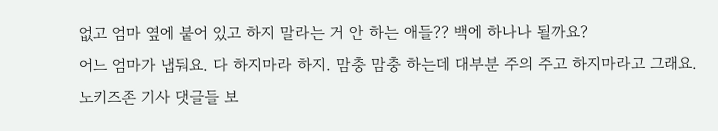없고 엄마 옆에 붙어 있고 하지 말라는 거 안 하는 애들?? 백에 하나나 될까요?
어느 엄마가 냅둬요. 다 하지마라 하지. 맘충 맘충 하는데 대부분 주의 주고 하지마라고 그래요.
노키즈존 기사 댓글들 보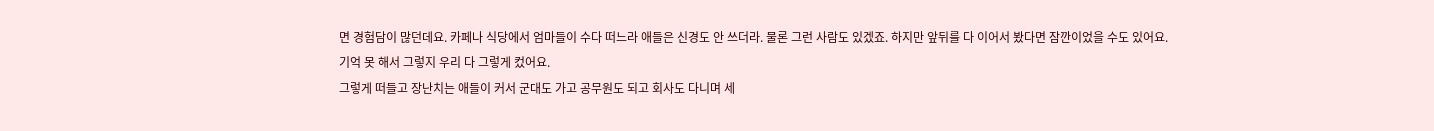면 경험담이 많던데요. 카페나 식당에서 엄마들이 수다 떠느라 애들은 신경도 안 쓰더라. 물론 그런 사람도 있겠죠. 하지만 앞뒤를 다 이어서 봤다면 잠깐이었을 수도 있어요.
기억 못 해서 그렇지 우리 다 그렇게 컸어요.
그렇게 떠들고 장난치는 애들이 커서 군대도 가고 공무원도 되고 회사도 다니며 세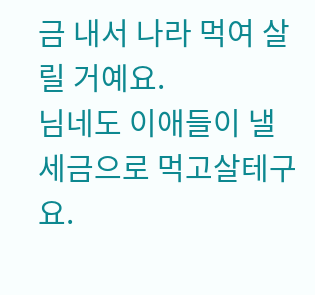금 내서 나라 먹여 살릴 거예요.
님네도 이애들이 낼 세금으로 먹고살테구요.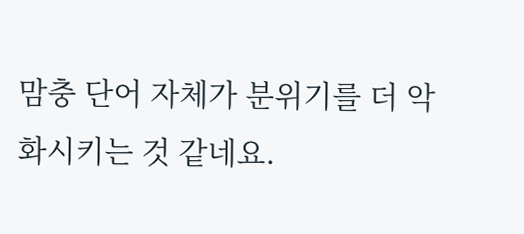맘충 단어 자체가 분위기를 더 악화시키는 것 같네요.